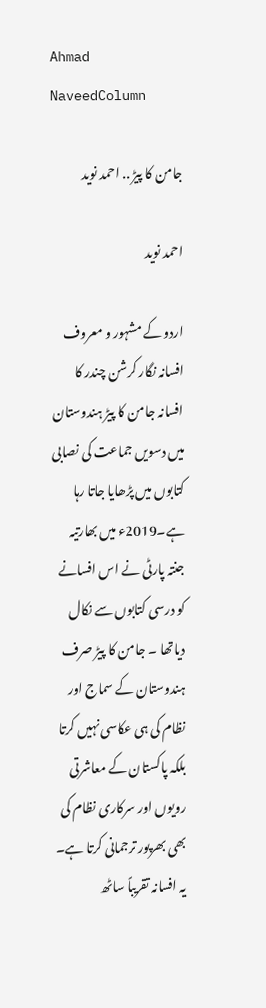Ahmad NaveedColumn

جامن کا پیڑ .. احمد نوید

احمد نوید

اردو کے مشہور و معروف افسانہ نگار کرشن چندر کا افسانہ جامن کا پیڑ ہندوستان میں دسویں جماعت کی نصابی کتابوں میں پڑھایا جاتا رہا ہے۔2019ء میں بھارتیہ جنتہ پارٹی نے اس افسانے کو درسی کتابوں سے نکال دیاتھا ۔ جامن کا پیڑ صرف ہندوستان کے سماج اور نظام کی ہی عکاسی نہیں کرتا بلکہ پاکستان کے معاشرتی رویوں اور سرکاری نظام کی بھی بھرپور ترجمانی کرتا ہے۔ یہ افسانہ تقریباً ساٹھ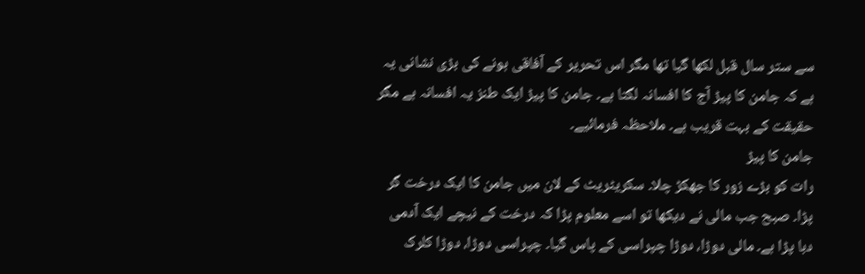سے ستر سال قبل لکھا گیا تھا مگر اس تحریر کے آفاقی ہونے کی بڑی نشانی یہ ہے کہ جامن کا پیڑ آج کا افسانہ لگتا ہے۔ جامن کا پیڑ ایک طنز یہ افسانہ ہے مگر حقیقت کے بہت قریب ہے۔ ملاحظہ فرمائیے۔
جامن کا پیڑ
رات کو بڑے زور کا جھکڑ چلا۔ سکریٹریٹ کے لان میں جامن کا ایک درخت گر پڑا۔ صبح جب مالی نے دیکھا تو اسے معلوم پڑا کہ درخت کے نیچے ایک آدمی دبا پڑا ہے۔ مالی دوڑا، دوڑا چپراسی کے پاس گیا۔ چپراسی دوڑا، دوڑا کلرک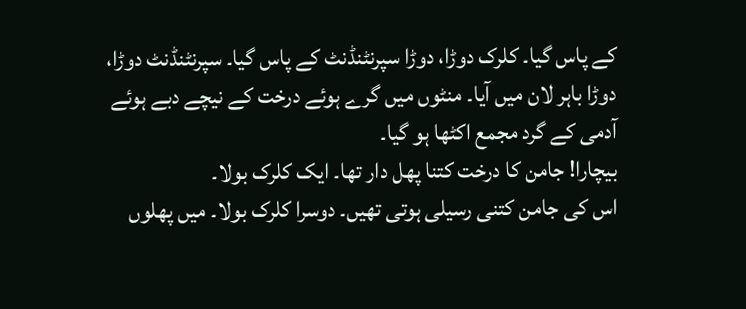کے پاس گیا۔ کلرک دوڑا، دوڑا سپرنٹنڈنٹ کے پاس گیا۔ سپرنٹنڈنٹ دوڑا، دوڑا باہر لان میں آیا۔ منٹوں میں گرے ہوئے درخت کے نیچے دبے ہوئے آدمی کے گرد مجمع اکٹھا ہو گیا۔
بیچارا! جامن کا درخت کتنا پھل دار تھا۔ ایک کلرک بولا۔
اس کی جامن کتنی رسیلی ہوتی تھیں۔ دوسرا کلرک بولا۔ میں پھلوں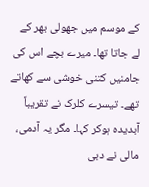کے موسم میں جھولی بھر کے لے جاتا تھا۔ میرے بچے اس کی جامنیں کتنی خوشی سے کھاتے تھے۔ تیسرے کلرک نے تقریباً آبدیدہ ہوکر کہا۔ مگر یہ آدمی، مالی نے دبی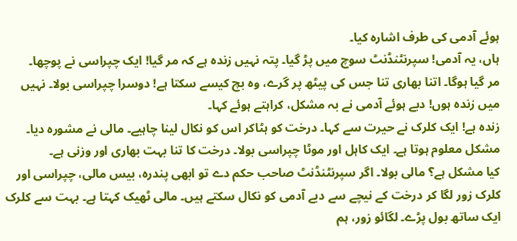ہوئے آدمی کی طرف اشارہ کیا۔
ہاں، یہ آدمی! سپرنٹنڈنٹ سوچ میں پڑ گیا۔ پتہ نہیں زندہ ہے کہ مر گیا! ایک چپراسی نے پوچھا۔
مر گیا ہوگا۔ اتنا بھاری تنا جس کی پیٹھ پر گرے، وہ بچ کیسے سکتا ہے! دوسرا چپراسی بولا۔ نہیں میں زندہ ہوں! دبے ہوئے آدمی نے بہ مشکل، کراہتے ہوئے کہا۔
زندہ ہے! ایک کلرک نے حیرت سے کہا۔ درخت کو ہٹاکر اس کو نکال لینا چاہیے۔ مالی نے مشورہ دیا۔
مشکل معلوم ہوتا ہے۔ ایک کاہل اور موٹا چپراسی بولا۔ درخت کا تنا بہت بھاری اور وزنی ہے۔
کیا مشکل ہے؟ مالی بولا۔ اگر سپرنٹنڈنٹ صاحب حکم دے تو ابھی پندرہ، بیس مالی، چپراسی اور کلرک زور لگا کر درخت کے نیچے سے دبے آدمی کو نکال سکتے ہیں۔ مالی ٹھیک کہتا ہے۔ بہت سے کلرک ایک ساتھ بول پڑے۔ لگائو زور، ہم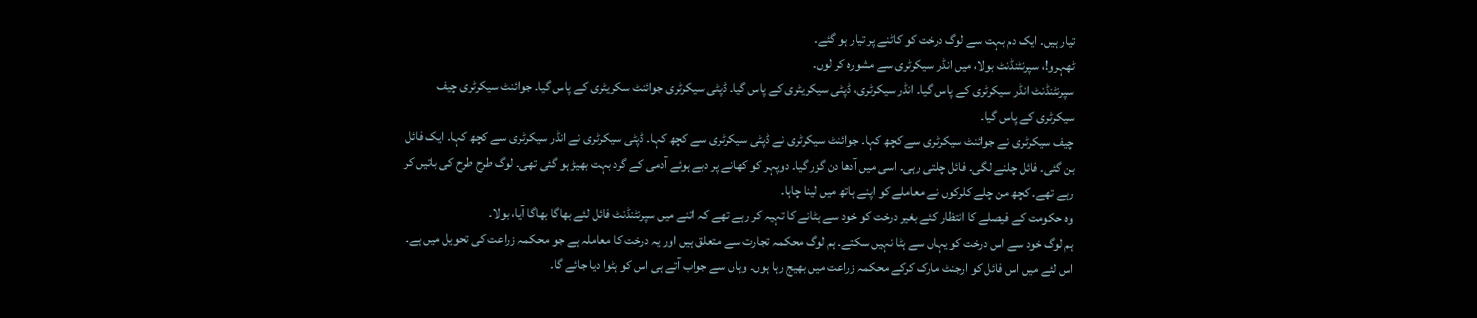تیار ہیں۔ ایک دم بہت سے لوگ درخت کو کاٹنے پر تیار ہو گئے۔
ٹھہرو!، سپرنٹنڈنٹ بولا، میں انڈر سیکرٹری سے مشورہ کر لوں۔
سپرنٹنڈنٹ انڈر سیکرٹری کے پاس گیا۔ انڈر سیکرٹری، ڈپٹی سیکریٹری کے پاس گیا۔ ڈپٹی سیکرٹری جوائنٹ سکریٹری کے پاس گیا۔ جوائنٹ سیکرٹری چیف سیکرٹری کے پاس گیا۔
چیف سیکرٹری نے جوائنٹ سیکرٹری سے کچھ کہا۔ جوائنٹ سیکرٹری نے ڈپٹی سیکرٹری سے کچھ کہا۔ ڈپٹی سیکرٹری نے انڈر سیکرٹری سے کچھ کہا۔ ایک فائل بن گئی۔ فائل چلنے لگی۔ فائل چلتی رہی۔ اسی میں آدھا دن گزر گیا۔ دوپہر کو کھانے پر دبے ہوئے آدمی کے گرد بہت بھیڑ ہو گئی تھی۔ لوگ طرح طرح کی باتیں کر رہے تھے۔ کچھ من چلے کلرکوں نے معاملے کو اپنے ہاتھ میں لینا چاہا۔
وہ حکومت کے فیصلے کا انتظار کئے بغیر درخت کو خود سے ہٹانے کا تہیہ کر رہے تھے کہ اتنے میں سپرنٹنڈنٹ فائل لئے بھاگا بھاگا آیا، بولا۔
ہم لوگ خود سے اس درخت کو یہاں سے ہٹا نہیں سکتے۔ ہم لوگ محکمہ تجارت سے متعلق ہیں اور یہ درخت کا معاملہ ہے جو محکمہ زراعت کی تحویل میں ہے۔ اس لئے میں اس فائل کو ارجنٹ مارک کرکے محکمہ زراعت میں بھیج رہا ہوں۔ وہاں سے جواب آتے ہی اس کو ہٹوا دیا جائے گا۔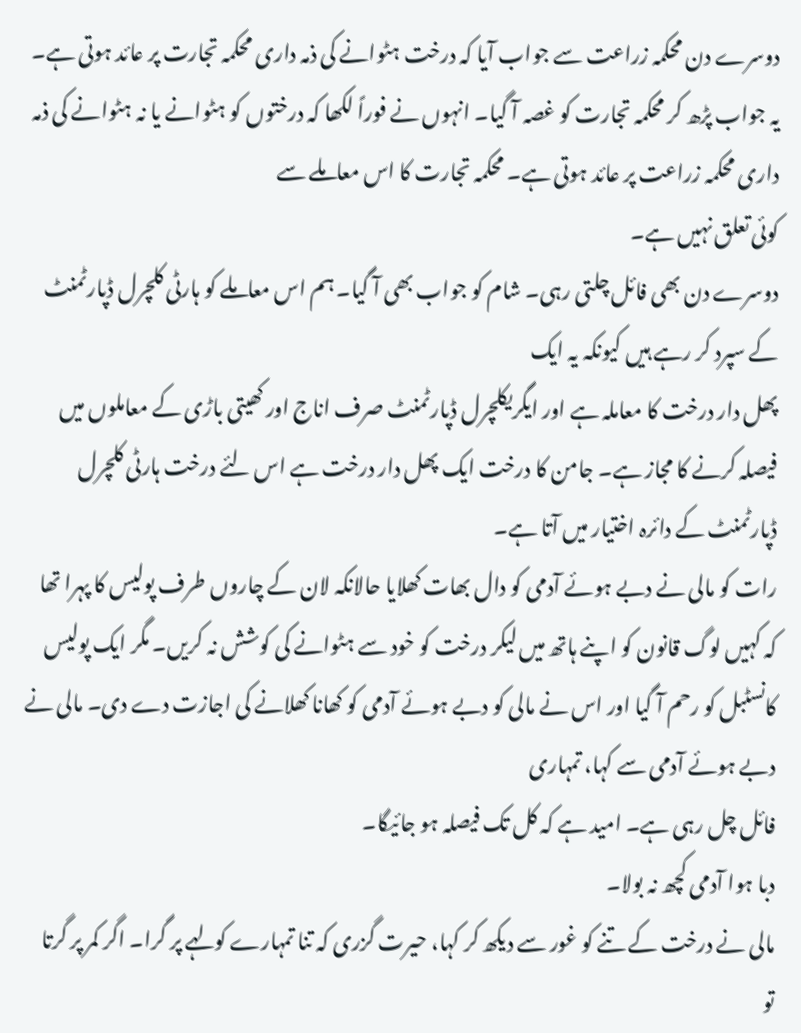دوسرے دن محکمہ زراعت سے جواب آیا کہ درخت ہٹوانے کی ذمہ داری محکمہ تجارت پر عائد ہوتی ہے۔ یہ جواب پڑھ کر محکمہ تجارت کو غصہ آ گیا۔ انہوں نے فوراً لکھا کہ درختوں کو ہٹوانے یا نہ ہٹوانے کی ذمہ داری محکمہ زراعت پر عائد ہوتی ہے۔ محکمہ تجارت کا اس معاملے سے
کوئی تعلق نہیں ہے۔
دوسرے دن بھی فائل چلتی رہی۔ شام کو جواب بھی آ گیا۔ ہم اس معاملے کو ہارٹی کلچرل ڈپارٹمنٹ کے سپرد کر رہے ہیں کیونکہ یہ ایک
پھل دار درخت کا معاملہ ہے اور ایگریکلچرل ڈپارٹمنٹ صرف اناج اور کھیتی باڑی کے معاملوں میں فیصلہ کرنے کا مجاز ہے۔ جامن کا درخت ایک پھل دار درخت ہے اس لئے درخت ہارٹی کلچرل ڈپارٹمنٹ کے دائرہ اختیار میں آتا ہے۔
رات کو مالی نے دبے ہوئے آدمی کو دال بھات کھلایا حالانکہ لان کے چاروں طرف پولیس کا پہرا تھا کہ کہیں لوگ قانون کو اپنے ہاتھ میں لیکر درخت کو خود سے ہٹوانے کی کوشش نہ کریں۔ مگر ایک پولیس کانسٹبل کو رحم آ گیا اور اس نے مالی کو دبے ہوئے آدمی کو کھانا کھلانے کی اجازت دے دی۔ مالی نے دبے ہوئے آدمی سے کہا، تمہاری
فائل چل رہی ہے۔ امید ہے کہ کل تک فیصلہ ہو جائیگا۔
دبا ہوا آدمی کچھ نہ بولا۔
مالی نے درخت کے تنے کو غور سے دیکھ کر کہا، حیرت گزری کہ تنا تمہارے کولہے پر گرا۔ اگر کمر پر گرتا تو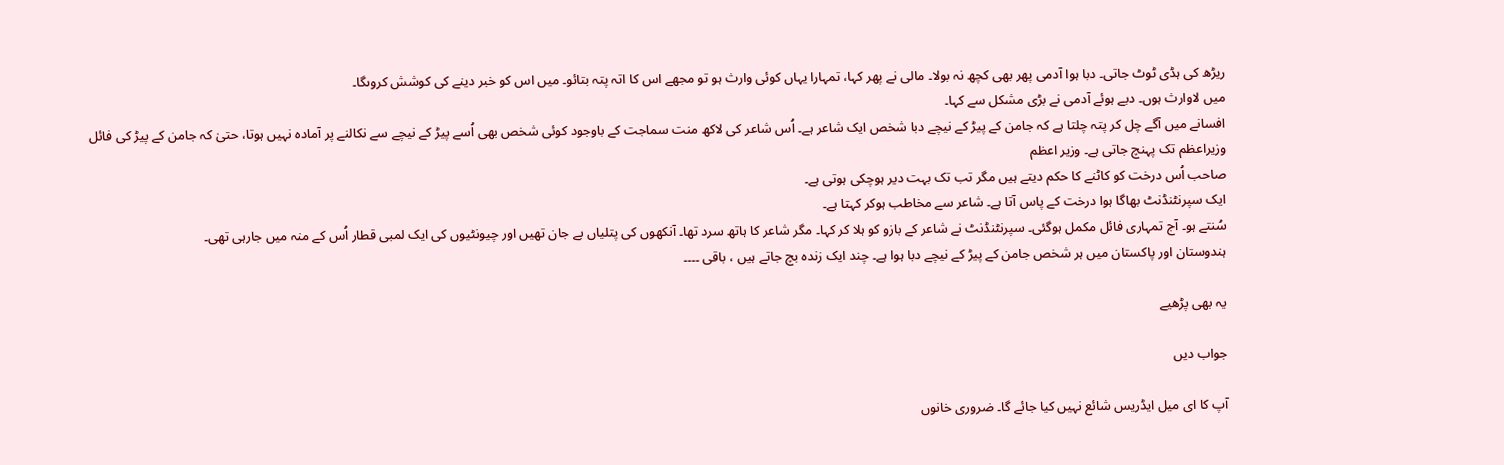ریڑھ کی ہڈی ٹوٹ جاتی۔ دبا ہوا آدمی پھر بھی کچھ نہ بولا۔ مالی نے پھر کہا، تمہارا یہاں کوئی وارث ہو تو مجھے اس کا اتہ پتہ بتائو۔ میں اس کو خبر دینے کی کوشش کروںگا۔
میں لاوارث ہوں۔ دبے ہوئے آدمی نے بڑی مشکل سے کہا۔
افسانے میں آگے چل کر پتہ چلتا ہے کہ جامن کے پیڑ کے نیچے دبا شخص ایک شاعر ہے۔ اُس شاعر کی لاکھ منت سماجت کے باوجود کوئی شخص بھی اُسے پیڑ کے نیچے سے نکالنے پر آمادہ نہیں ہوتا، حتیٰ کہ جامن کے پیڑ کی فائل وزیراعظم تک پہنچ جاتی ہے۔ وزیر اعظم
صاحب اُس درخت کو کاٹنے کا حکم دیتے ہیں مگر تب تک بہت دیر ہوچکی ہوتی ہے۔
ایک سپرنٹنڈنٹ بھاگا ہوا درخت کے پاس آتا ہے۔ شاعر سے مخاطب ہوکر کہتا ہے۔
سُنتے ہو۔ آج تمہاری فائل مکمل ہوگئی۔ سپرنٹنڈنٹ نے شاعر کے بازو کو ہلا کر کہا۔ مگر شاعر کا ہاتھ سرد تھا۔ آنکھوں کی پتلیاں بے جان تھیں اور چیونٹیوں کی ایک لمبی قطار اُس کے منہ میں جارہی تھی۔
ہندوستان اور پاکستان میں ہر شخص جامن کے پیڑ کے نیچے دبا ہوا ہے۔ چند ایک زندہ بچ جاتے ہیں ، باقی ۔۔۔۔

یہ بھی پڑھیے

جواب دیں

آپ کا ای میل ایڈریس شائع نہیں کیا جائے گا۔ ضروری خانوں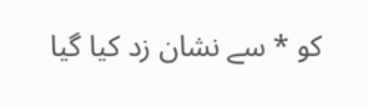کو * سے نشان زد کیا گیا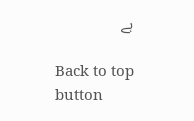ہے

Back to top button